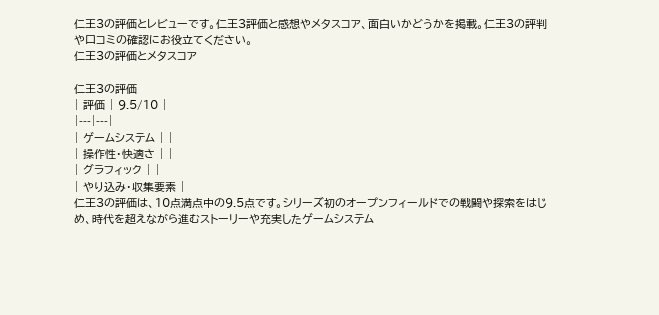仁王3の評価とレビューです。仁王3評価と感想やメタスコア、面白いかどうかを掲載。仁王3の評判や口コミの確認にお役立てください。
仁王3の評価とメタスコア

仁王3の評価
| 評価 | 9.5/10 |
|---|---|
| ゲームシステム | |
| 操作性・快適さ | |
| グラフィック | |
| やり込み・収集要素 |
仁王3の評価は、10点満点中の9.5点です。シリーズ初のオープンフィールドでの戦闘や探索をはじめ、時代を超えながら進むストーリーや充実したゲームシステム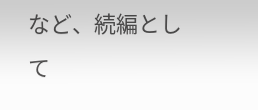など、続編として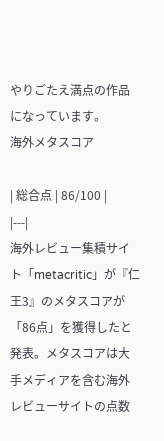やりごたえ満点の作品になっています。
海外メタスコア

| 総合点 | 86/100 |
|---|
海外レビュー集積サイト「metacritic」が『仁王3』のメタスコアが「86点」を獲得したと発表。メタスコアは大手メディアを含む海外レビューサイトの点数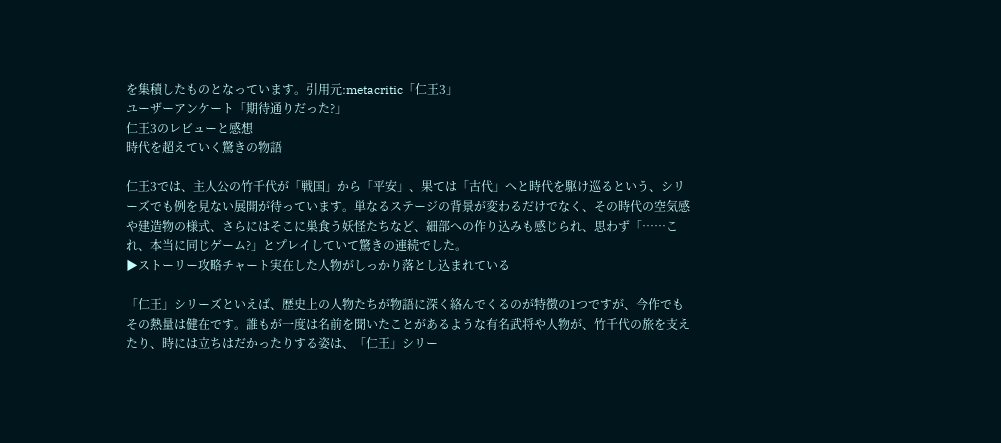を集積したものとなっています。引用元:metacritic「仁王3」
ユーザーアンケート「期待通りだった?」
仁王3のレビューと感想
時代を超えていく驚きの物語

仁王3では、主人公の竹千代が「戦国」から「平安」、果ては「古代」へと時代を駆け巡るという、シリーズでも例を見ない展開が待っています。単なるステージの背景が変わるだけでなく、その時代の空気感や建造物の様式、さらにはそこに巣食う妖怪たちなど、細部への作り込みも感じられ、思わず「……これ、本当に同じゲーム?」とプレイしていて驚きの連続でした。
▶ストーリー攻略チャート実在した人物がしっかり落とし込まれている

「仁王」シリーズといえば、歴史上の人物たちが物語に深く絡んでくるのが特徴の1つですが、今作でもその熱量は健在です。誰もが一度は名前を聞いたことがあるような有名武将や人物が、竹千代の旅を支えたり、時には立ちはだかったりする姿は、「仁王」シリー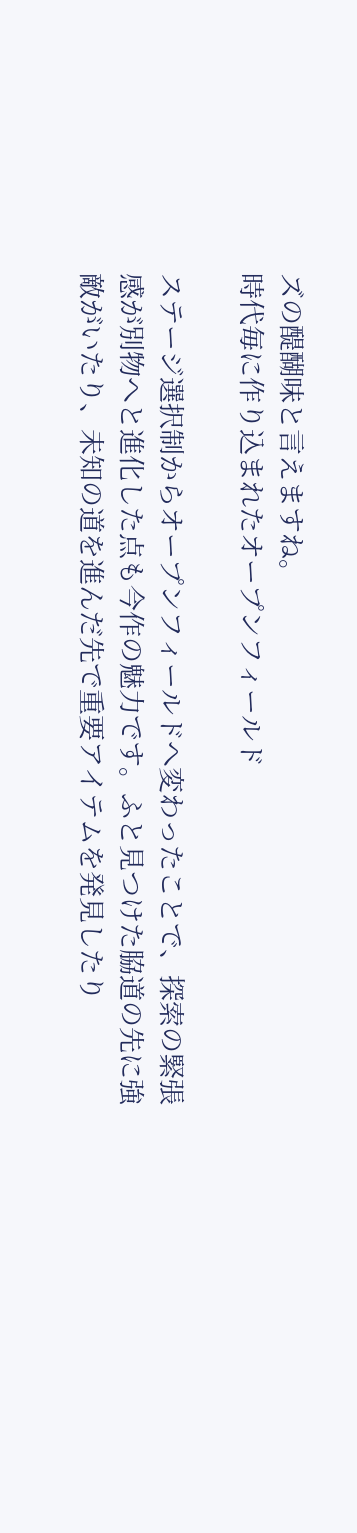ズの醍醐味と言えますね。
時代毎に作り込まれたオープンフィールド

ステージ選択制からオープンフィールドへ変わったことで、探索の緊張感が別物へと進化した点も今作の魅力です。ふと見つけた脇道の先に強敵がいたり、未知の道を進んだ先で重要アイテムを発見したり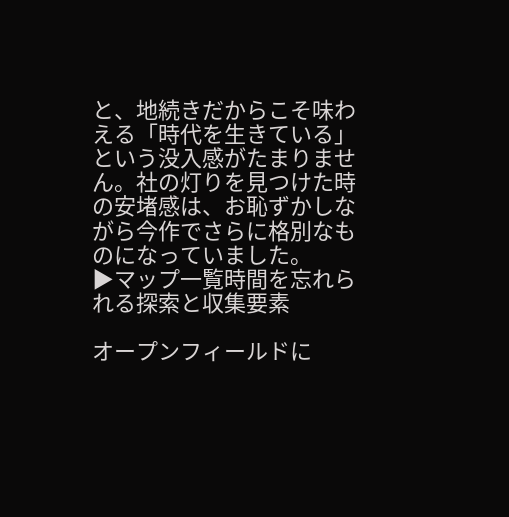と、地続きだからこそ味わえる「時代を生きている」という没入感がたまりません。社の灯りを見つけた時の安堵感は、お恥ずかしながら今作でさらに格別なものになっていました。
▶マップ一覧時間を忘れられる探索と収集要素

オープンフィールドに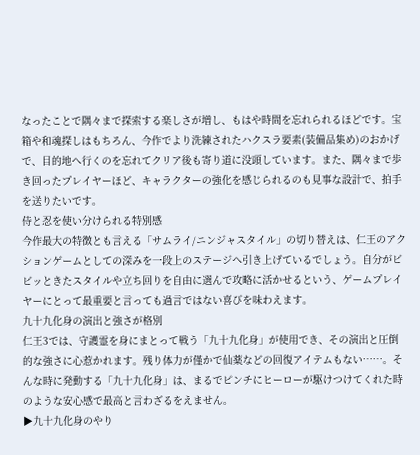なったことで隅々まで探索する楽しさが増し、もはや時間を忘れられるほどです。宝箱や和魂探しはもちろん、今作でより洗練されたハクスラ要素(装備品集め)のおかげで、目的地へ行くのを忘れてクリア後も寄り道に没頭しています。また、隅々まで歩き回ったプレイヤーほど、キャラクターの強化を感じられるのも見事な設計で、拍手を送りたいです。
侍と忍を使い分けられる特別感
今作最大の特徴とも言える「サムライ/ニンジャスタイル」の切り替えは、仁王のアクションゲームとしての深みを一段上のステージへ引き上げているでしょう。自分がビビッときたスタイルや立ち回りを自由に選んで攻略に活かせるという、ゲームプレイヤーにとって最重要と言っても過言ではない喜びを味わえます。
九十九化身の演出と強さが格別
仁王3では、守護霊を身にまとって戦う「九十九化身」が使用でき、その演出と圧倒的な強さに心惹かれます。残り体力が僅かで仙薬などの回復アイテムもない……。そんな時に発動する「九十九化身」は、まるでピンチにヒーローが駆けつけてくれた時のような安心感で最高と言わざるをえません。
▶九十九化身のやり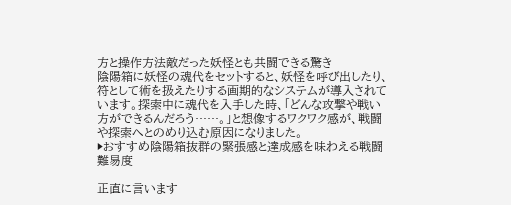方と操作方法敵だった妖怪とも共闘できる驚き
陰陽箱に妖怪の魂代をセットすると、妖怪を呼び出したり、符として術を扱えたりする画期的なシステムが導入されています。探索中に魂代を入手した時、「どんな攻撃や戦い方ができるんだろう……。」と想像するワクワク感が、戦闘や探索へとのめり込む原因になりました。
▶おすすめ陰陽箱抜群の緊張感と達成感を味わえる戦闘難易度

正直に言います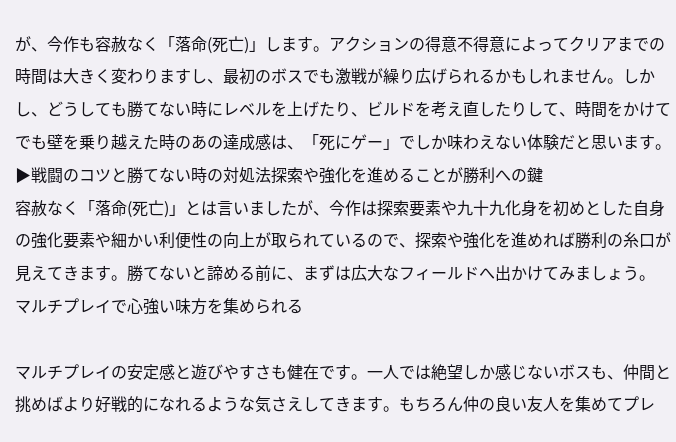が、今作も容赦なく「落命(死亡)」します。アクションの得意不得意によってクリアまでの時間は大きく変わりますし、最初のボスでも激戦が繰り広げられるかもしれません。しかし、どうしても勝てない時にレベルを上げたり、ビルドを考え直したりして、時間をかけてでも壁を乗り越えた時のあの達成感は、「死にゲー」でしか味わえない体験だと思います。
▶戦闘のコツと勝てない時の対処法探索や強化を進めることが勝利への鍵
容赦なく「落命(死亡)」とは言いましたが、今作は探索要素や九十九化身を初めとした自身の強化要素や細かい利便性の向上が取られているので、探索や強化を進めれば勝利の糸口が見えてきます。勝てないと諦める前に、まずは広大なフィールドへ出かけてみましょう。
マルチプレイで心強い味方を集められる

マルチプレイの安定感と遊びやすさも健在です。一人では絶望しか感じないボスも、仲間と挑めばより好戦的になれるような気さえしてきます。もちろん仲の良い友人を集めてプレ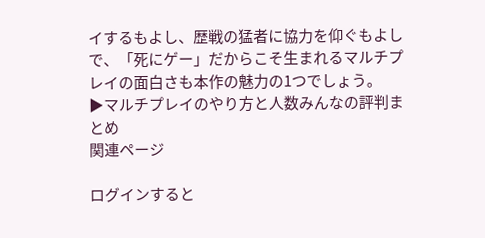イするもよし、歴戦の猛者に協力を仰ぐもよしで、「死にゲー」だからこそ生まれるマルチプレイの面白さも本作の魅力の1つでしょう。
▶マルチプレイのやり方と人数みんなの評判まとめ
関連ページ

ログインすると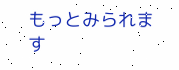もっとみられます